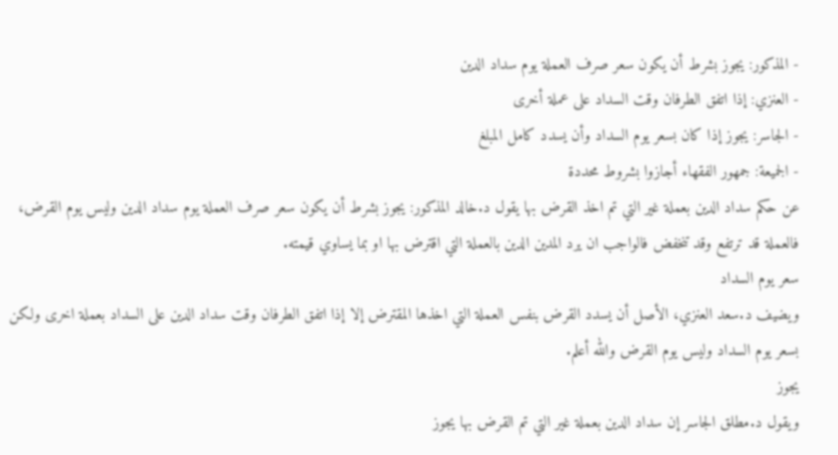- المذكور: يجوز بشرط أن يكون سعر صرف العملة يوم سداد الدين
- العنزي: إذا اتفق الطرفان وقت السداد على عملة أخرى
- الجاسر: يجوز إذا كان بسعر يوم السداد وأن يسدد كامل المبلغ
- الجميعة: جمهور الفقهاء أجازوا بشروط محددة
عن حكم سداد الدين بعملة غير التي تم اخذ القرض بها يقول د.خالد المذكور: يجوز بشرط أن يكون سعر صرف العملة يوم سداد الدين وليس يوم القرض، فالعملة قد ترتفع وقد تنخفض فالواجب ان يرد المدين الدين بالعملة التي اقترض بها او بما يساوي قيمته.
سعر يوم السداد
ويضيف د.سعد العنزي، الأصل أن يسدد القرض بنفس العملة التي اخذها المقترض إلا إذا اتفق الطرفان وقت سداد الدين على السداد بعملة اخرى ولكن بسعر يوم السداد وليس يوم القرض والله أعلم.
يجوز
ويقول د.مطلق الجاسر إن سداد الدين بعملة غير التي تم القرض بها يجوز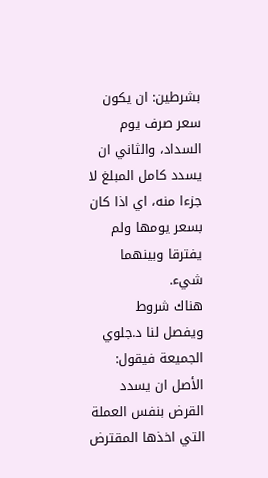بشرطين: ان يكون سعر صرف يوم السداد، والثاني ان يسدد كامل المبلغ لا جزءا منه، اي اذا كان بسعر يومها ولم يفترقا وبينهما شيء.
هناك شروط
ويفصل لنا د.جلوي الجميعة فيقول: الأصل ان يسدد القرض بنفس العملة التي اخذها المقترض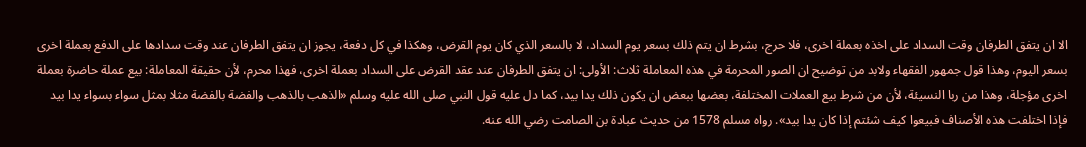الا ان يتفق الطرفان وقت السداد على اخذه بعملة اخرى، فلا حرج، بشرط ان يتم ذلك بسعر يوم السداد، لا بالسعر الذي كان يوم القرض، وهكذا في كل دفعة، يجوز ان يتفق الطرفان عند وقت سدادها على الدفع بعملة اخرى بسعر اليوم، وهذا قول جمهور الفقهاء ولابد من توضيح ان الصور المحرمة في هذه المعاملة ثلاث: الأولى: ان يتفق الطرفان عند عقد القرض على السداد بعملة اخرى، فهذا محرم، لأن حقيقة المعاملة: بيع عملة حاضرة بعملة اخرى مؤجلة، وهذا من ربا النسيئة، لأن من شرط بيع العملات المختلفة، بعضها ببعض ان يكون ذلك يدا بيد، كما دل عليه قول النبي صلى الله عليه وسلم «الذهب بالذهب والفضة بالفضة مثلا بمثل سواء بسواء يدا بيد فإذا اختلفت هذه الأصناف فبيعوا كيف شئتم إذا كان يدا بيد». رواه مسلم 1578 من حديث عبادة بن الصامت رضي الله عنه.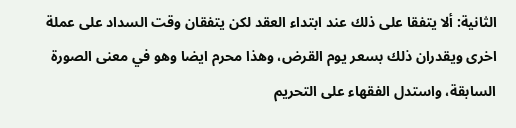الثانية: ألا يتفقا على ذلك عند ابتداء العقد لكن يتفقان وقت السداد على عملة اخرى ويقدران ذلك بسعر يوم القرض، وهذا محرم ايضا وهو في معنى الصورة السابقة، واستدل الفقهاء على التحريم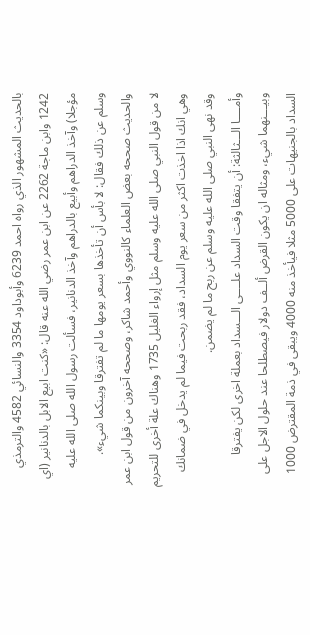بالحديث المشهور الذي رواه احمد 6239 وأبوداود 3354 والنسائي 4582 والترمذي 1242 وابن ماجة 2262 عن ابن عمر رضي الله عنه قال: «كنت ابيع الابل بالدنانير (اي مؤجلا) وآخذ الدراهم وأبيع بالدراهم وآخذ الدنانير، فسألت رسول الله صلى الله عليه وسلم عن ذلك فقال: لا بأس أن تأخذها بسعر يومها ما لم تفترقا وبينكما شيء».
والحديث صححه بعض العلماء كالنووي وأحمد شاكر، وصححه آخرون من قول ابن عمر لا من قول النبي صلى الله عليه وسلم مثل إرواء الغليل 1735 وهناك علة أخرى للتحريم وهي انك اذا اخذت اكثر من سعر يوم السداد، فقد ربحت فيما لم يدخل في ضمانك وقد نهى النبي صلى الله عليه وسلم عن ربح ما لم يضمن.
وأمــــا الـــثالثة: أن يتفقا وقت السداد علــــى الـــسداد بعملة اخرى لكن يفترقا وبيـــنهما شيء، ومثاله ان يكون القرض ألــف دولار فيصطلحا عند حلول الاجل على السداد بالجنيهات على 5000 مثلا فيأخذ منه 4000 ويبقى في ذمة المقترض 1000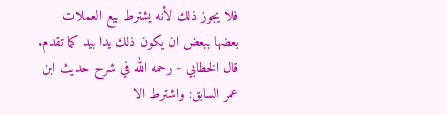فلا يجوز ذلك لأنه يشترط بيع العملات بعضها ببعض ان يكون ذلك يدا بيد كما تقدم.
قال الخطابي - رحمه الله في شرح حديث ابن عمر السابق: واشترط الا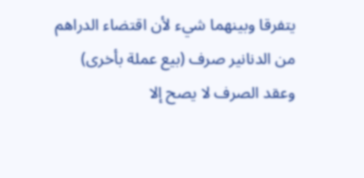يتفرقا وبينهما شيء لأن اقتضاء الدراهم من الدنانير صرف (بيع عملة بأخرى) وعقد الصرف لا يصح إلا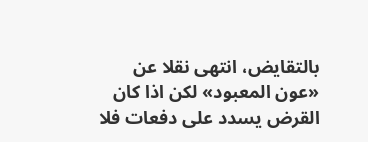بالتقايض، انتهى نقلا عن «عون المعبود» لكن اذا كان القرض يسدد على دفعات فلا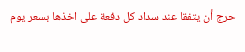حرج أن يتفقا عند سداد كل دفعة على اخذها بسعر يوم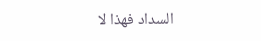السداد فهذا لا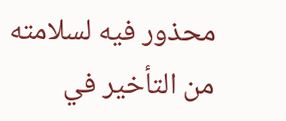محذور فيه لسلامته من التأخير في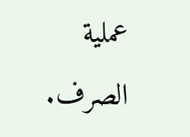عملية الصرف.